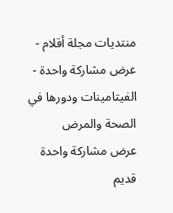منتديات مجلة أقلام - عرض مشاركة واحدة - الفيتامينات ودورها في الصحة والمرض
عرض مشاركة واحدة
قديم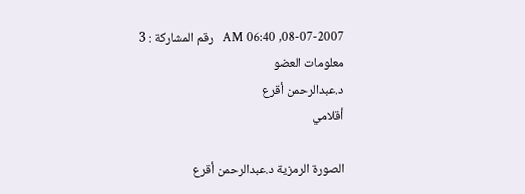08-07-2007, 06:40 AM   رقم المشاركة : 3
معلومات العضو
د.عبدالرحمن أقرع
أقلامي

الصورة الرمزية د.عبدالرحمن أقرع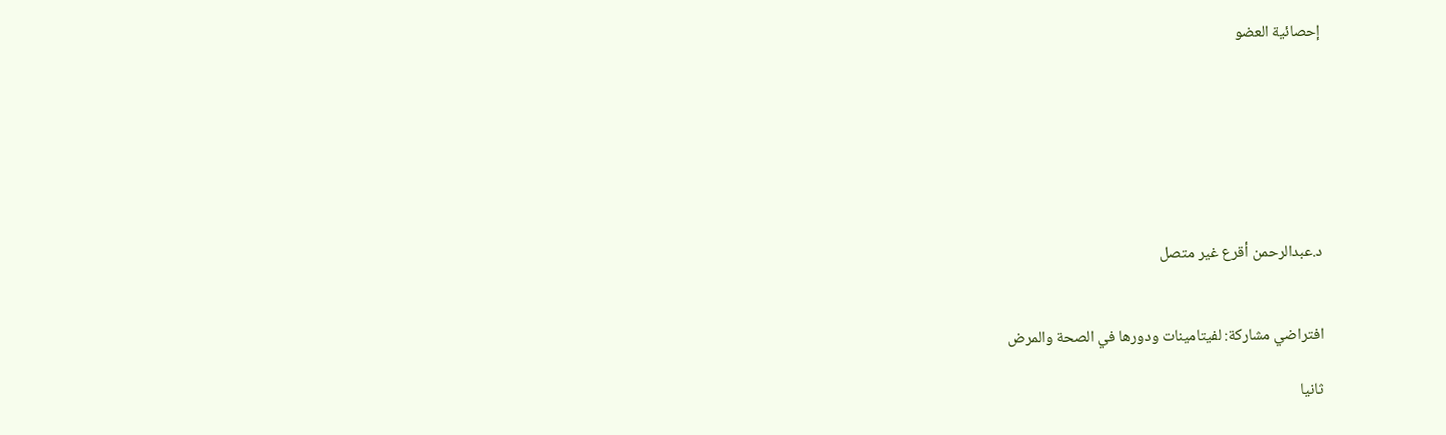إحصائية العضو







د.عبدالرحمن أقرع غير متصل


افتراضي مشاركة: لفيتامينات ودورها في الصحة والمرض

ثانيا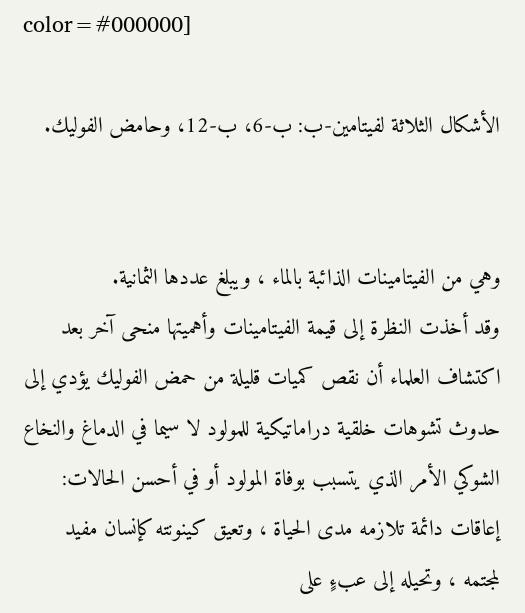color=#000000]

الأشكال الثلاثة لفيتامين-ب: ب-6، ب-12، وحامض الفوليك.


وهي من الفيتامينات الذائبة بالماء ، ويبلغ عددها الثمانية.
وقد أخذت النظرة إلى قيمة الفيتامينات وأهميتها منحى آخر بعد اكتشاف العلماء أن نقص كميات قليلة من حمض الفوليك يؤدي إلى حدوث تشوهات خلقية دراماتيكية للمولود لا سيما في الدماغ والنخاع الشوكي الأمر الذي يتسبب بوفاة المولود أو في أحسن الحالات: إعاقات دائمة تلازمه مدى الحياة ، وتعيق كينونته كإنسان مفيد لمجتمه ، وتحيله إلى عبءٍ على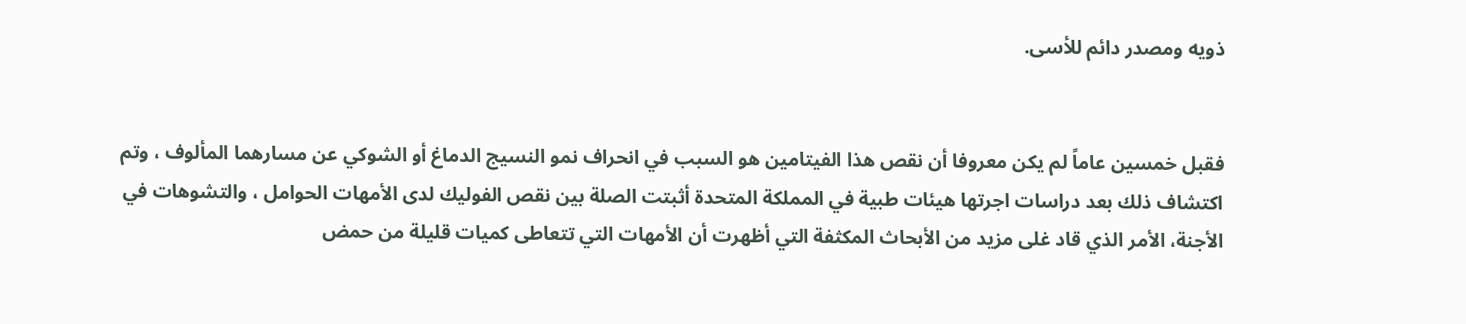ذويه ومصدر دائم للأسى.


فقبل خمسين عاماً لم يكن معروفا أن نقص هذا الفيتامين هو السبب في انحراف نمو النسيج الدماغ أو الشوكي عن مسارهما المألوف ، وتم اكتشاف ذلك بعد دراسات اجرتها هيئات طبية في المملكة المتحدة أثبتت الصلة بين نقص الفوليك لدى الأمهات الحوامل ، والتشوهات في الأجنة، الأمر الذي قاد غلى مزيد من الأبحاث المكثفة التي أظهرت أن الأمهات التي تتعاطى كميات قليلة من حمض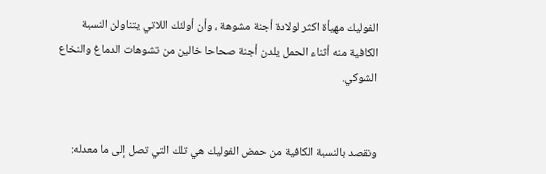الفوليك مهيأة اكثر لولادة أجنة مشوهة ، وأن أولئك اللاتي يتناولن النسبة الكافية منه أثناء الحمل يلدن أجنة صحاحا خالين من تشوهات الدماغ والنخاع الشوكي.


ونقصد بالنسبة الكافية من حمض الفوليك هي تلك التي تصل إلى ما معدله: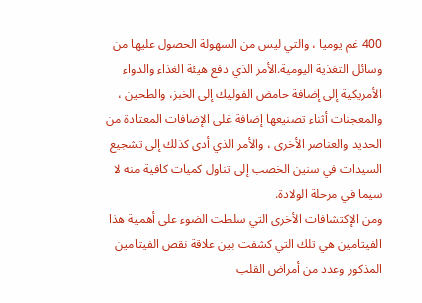400 غم يوميا ، والتي ليس من السهولة الحصول عليها من وسائل التغذية اليومية.الأمر الذي دفع هيئة الغذاء والدواء الأمريكية إلى إضافة حامض الفوليك إلى الخبز، والطحين ، والمعجنات أثناء تصنيعها إضافة غلى الإضافات المعتادة من الحديد والعناصر الأخرى ، والأمر الذي أدى كذلك إلى تشجيع السيدات في سنين الخصب إلى تناول كميات كافية منه لا سيما في مرحلة الولادة.
ومن الإكتشافات الأخرى التي سلطت الضوء على أهمية هذا الفيتامين هي تلك التي كشفت بين علاقة نقص الفيتامين المذكور وعدد من أمراض القلب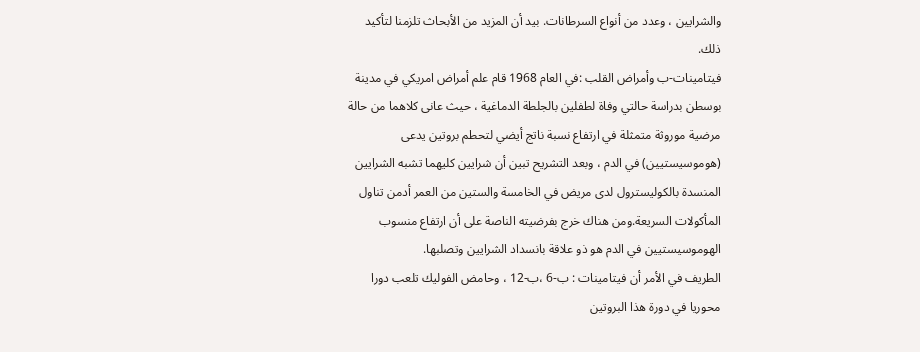والشرايين ، وعدد من أنواع السرطانات. بيد أن المزيد من الأبحاث تلزمنا لتأكيد ذلك.
فيتامينات-ب وأمراض القلب :في العام 1968 قام علم أمراض امريكي في مدينة بوسطن بدراسة حالتي وفاة لطفلين بالجلطة الدماغية ، حيث عانى كلاهما من حالة مرضية موروثة متمثلة في ارتفاع نسبة ناتج أيضي لتحطم بروتين يدعى (هوموسيستيين) في الدم ، وبعد التشريح تبين أن شرايين كليهما تشبه الشرايين المنسدة بالكوليسترول لدى مريض في الخامسة والستين من العمر أدمن تناول المأكولات السريعة.ومن هناك خرج بفرضيته الناصة على أن ارتفاع منسوب الهوموسيستيين في الدم هو ذو علاقة بانسداد الشرايين وتصلبها.
الطريف في الأمر أن فيتامينات : ب-6 ،ب-12 ، وحامض الفوليك تلعب دورا محوريا في دورة هذا البروتين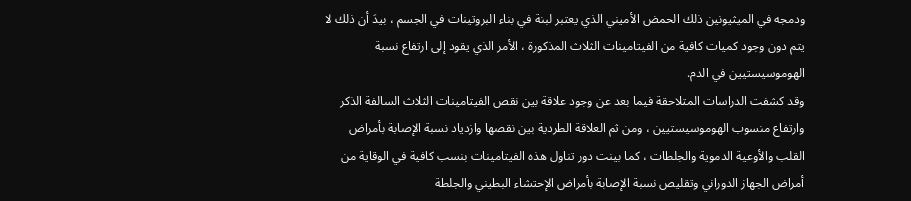ودمجه في الميثيونين ذلك الحمض الأميني الذي يعتبر لبنة في بناء البروتينات في الجسم ، بيدَ أن ذلك لا يتم دون وجود كميات كافية من الفيتامينات الثلاث المذكورة ، الأمر الذي يقود إلى ارتفاع نسبة الهوموسيستيين في الدم.
وقد كشفت الدراسات المتلاحقة فيما بعد عن وجود علاقة بين نقص الفيتامينات الثلاث السالفة الذكر وارتفاع منسوب الهوموسيستيين ، ومن ثم العلاقة الطردية بين نقصها وازدياد نسبة الإصابة بأمراض القلب والأوعية الدموية والجلطات ، كما بينت دور تناول هذه الفيتامينات بنسب كافية في الوقاية من أمراض الجهاز الدوراني وتقليص نسبة الإصابة بأمراض الإحتشاء البطيني والجلطة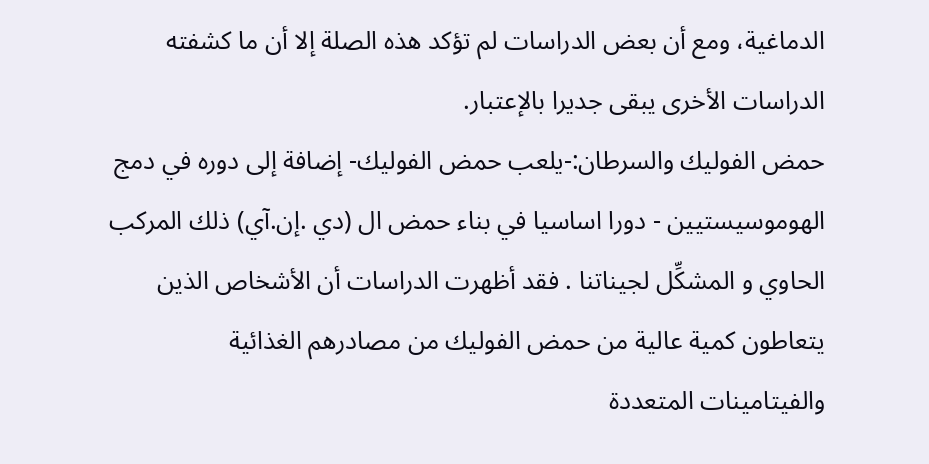الدماغية، ومع أن بعض الدراسات لم تؤكد هذه الصلة إلا أن ما كشفته الدراسات الأخرى يبقى جديرا بالإعتبار.
حمض الفوليك والسرطان:-يلعب حمض الفوليك- إضافة إلى دوره في دمج الهوموسيستيين - دورا اساسيا في بناء حمض ال (دي .إن.آي) ذلك المركب الحاوي و المشكِّل لجيناتنا . فقد أظهرت الدراسات أن الأشخاص الذين يتعاطون كمية عالية من حمض الفوليك من مصادرهم الغذائية والفيتامينات المتعددة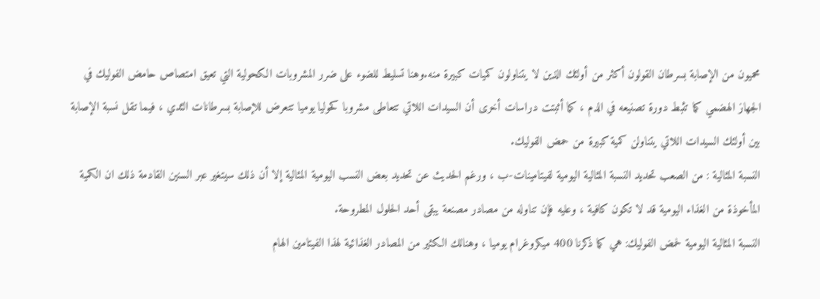محميون من الإصابة بسرطان القولون أكثر من أولئك الذين لا يتناولون كميات كبيرة منه.وهنا تسليط للضوء على ضرر المشروبات الكحولية التي تعيق امتصاص حامض الفوليك في الجهاز الهضمي كما تثبط دورة تصنيعه في الدم ، كما أثبتت دراسات أخرى أن السيدات اللاتي تتعاطى مشروبا كحوليا يوميا تتعرض للإصابة بسرطانات الثدي ، فيما تقل نسبة الإصابة بين أولئك السيدات اللاتي يتناولن كمية كبيرة من حمض الفوليك.
النسبة المثالية : من الصعب تحديد النسبة المثالية اليومية لفيتامينات-ب ، ورغم الحديث عن تحديد بعض النسب اليومية المثالية إلا أن ذلك سيتغير عبر السنين القادمة ذلك ان الكمية المأخوذة من الغذاء اليومية قد لا تكون كافية ، وعليه فإن تناوله من مصادر مصنعة يبقى أحد الحلول المطروحة.
النسبة المثالية اليومية لحمض الفوليك: هي كما ذكرنا 400 ميكروغرام يوميا ، وهنالك الكثير من المصادر الغذائية لهذا الفيتامين الهام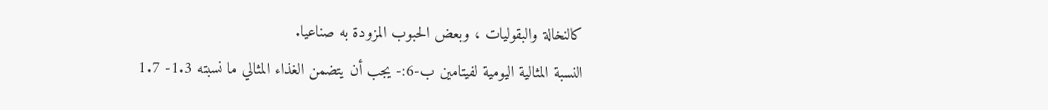كالنخالة والبقوليات ، وبعض الحبوب المزودة به صناعيا.
النسبة المثالية اليومية لفيتامين ب-6:- يجب أن يتضمن الغذاء المثالي ما نسبته 1.3- 1.7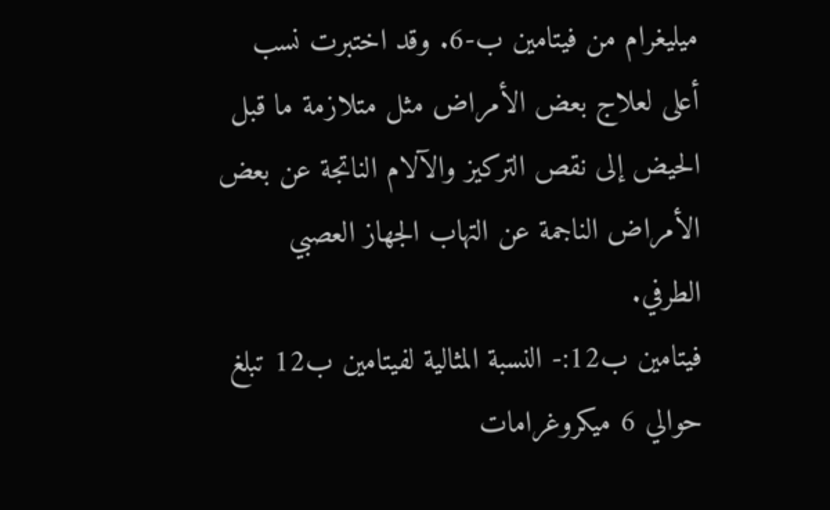ميليغرام من فيتامين ب-6. وقد اختبرت نسب أعلى لعلاج بعض الأمراض مثل متلازمة ما قبل الحيض إلى نقص التركيز والآلام الناتجة عن بعض الأمراض الناجمة عن التهاب الجهاز العصبي الطرفي.
فيتامين ب12:- النسبة المثالية لفيتامين ب12 تبلغ حوالي 6 ميكروغرامات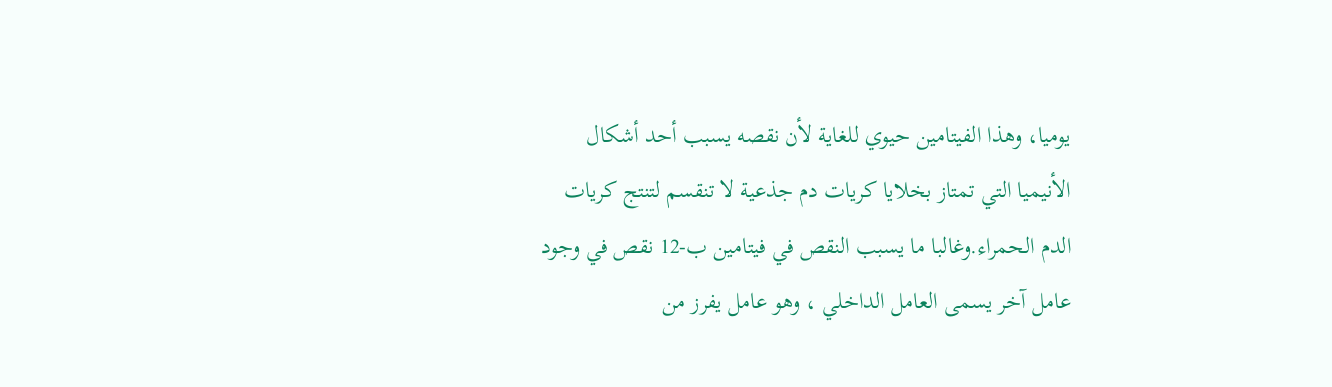يوميا، وهذا الفيتامين حيوي للغاية لأن نقصه يسبب أحد أشكال الأنيميا التي تمتاز بخلايا كريات دم جذعية لا تنقسم لتنتج كريات الدم الحمراء.وغالبا ما يسبب النقص في فيتامين ب-12 نقص في وجود عامل آخر يسمى العامل الداخلي ، وهو عامل يفرز من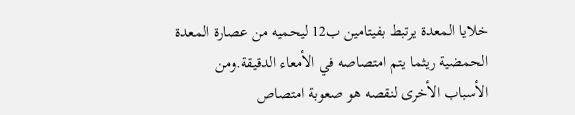خلايا المعدة يرتبط بفيتامين ب12 ليحميه من عصارة المعدة الحمضية ريثما يتم امتصاصه في الأمعاء الدقيقة.ومن الأسباب الأخرى لنقصه هو صعوبة امتصاص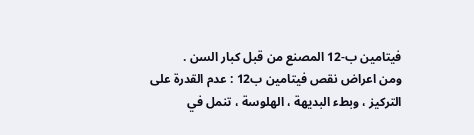فيتامين ب-12 المصنع من قبل كبار السن .
ومن اعراض نقص فيتامين ب12 : عدم القدرة على التركيز ، وبطء البديهة ، الهلوسة ، تنمل في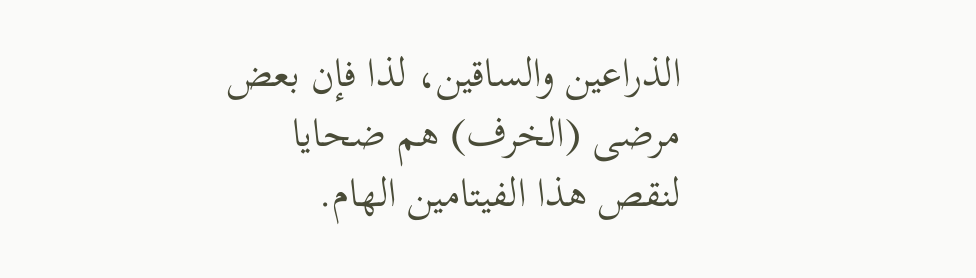الذراعين والساقين، لذا فإن بعض مرضى (الخرف) هم ضحايا لنقص هذا الفيتامين الهام.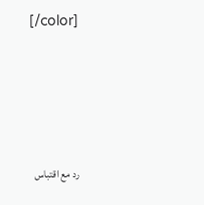[/color]







رد مع اقتباس